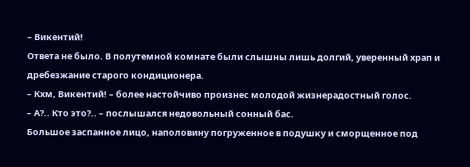– Викентий!
Ответа не было. В полутемной комнате были слышны лишь долгий, уверенный храп и дребезжание старого кондиционера.
– Кхм, Викентий! – более настойчиво произнес молодой жизнерадостный голос.
– А?.. Кто это?.. – послышался недовольный сонный бас.
Большое заспанное лицо, наполовину погруженное в подушку и сморщенное под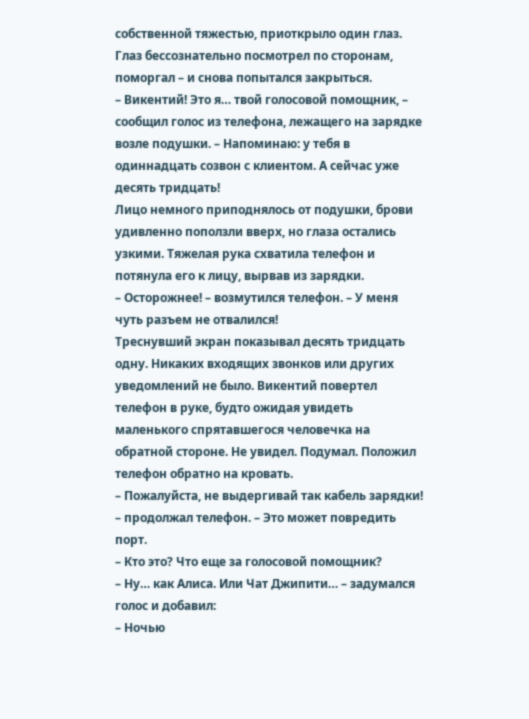собственной тяжестью, приоткрыло один глаз. Глаз бессознательно посмотрел по сторонам, поморгал – и снова попытался закрыться.
– Викентий! Это я… твой голосовой помощник, – сообщил голос из телефона, лежащего на зарядке возле подушки. – Напоминаю: у тебя в одиннадцать созвон с клиентом. А сейчас уже десять тридцать!
Лицо немного приподнялось от подушки, брови удивленно поползли вверх, но глаза остались узкими. Тяжелая рука схватила телефон и потянула его к лицу, вырвав из зарядки.
– Осторожнее! – возмутился телефон. – У меня чуть разъем не отвалился!
Треснувший экран показывал десять тридцать одну. Никаких входящих звонков или других уведомлений не было. Викентий повертел телефон в руке, будто ожидая увидеть маленького спрятавшегося человечка на обратной стороне. Не увидел. Подумал. Положил телефон обратно на кровать.
– Пожалуйста, не выдергивай так кабель зарядки! – продолжал телефон. – Это может повредить порт.
– Кто это? Что еще за голосовой помощник?
– Ну… как Алиса. Или Чат Джипити… – задумался голос и добавил:
– Ночью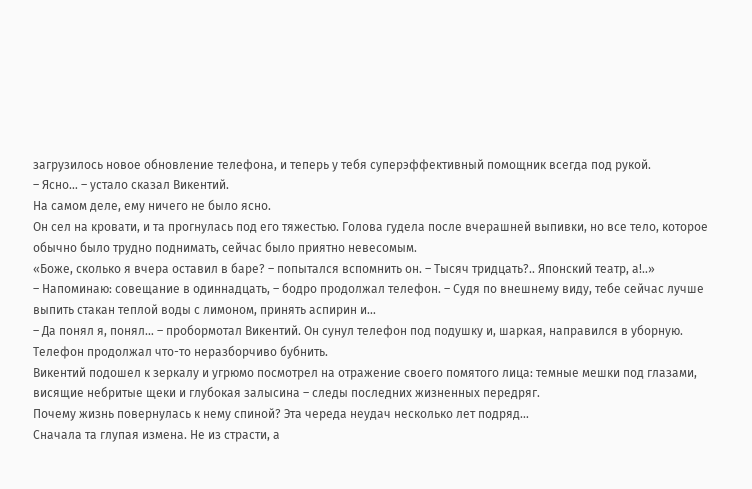загрузилось новое обновление телефона, и теперь у тебя суперэффективный помощник всегда под рукой.
– Ясно… – устало сказал Викентий.
На самом деле, ему ничего не было ясно.
Он сел на кровати, и та прогнулась под его тяжестью. Голова гудела после вчерашней выпивки, но все тело, которое обычно было трудно поднимать, сейчас было приятно невесомым.
«Боже, сколько я вчера оставил в баре? – попытался вспомнить он. – Тысяч тридцать?.. Японский театр, а!..»
– Напоминаю: совещание в одиннадцать, – бодро продолжал телефон. – Судя по внешнему виду, тебе сейчас лучше выпить стакан теплой воды с лимоном, принять аспирин и…
– Да понял я, понял… – пробормотал Викентий. Он сунул телефон под подушку и, шаркая, направился в уборную.
Телефон продолжал что-то неразборчиво бубнить.
Викентий подошел к зеркалу и угрюмо посмотрел на отражение своего помятого лица: темные мешки под глазами, висящие небритые щеки и глубокая залысина – следы последних жизненных передряг.
Почему жизнь повернулась к нему спиной? Эта череда неудач несколько лет подряд…
Сначала та глупая измена. Не из страсти, а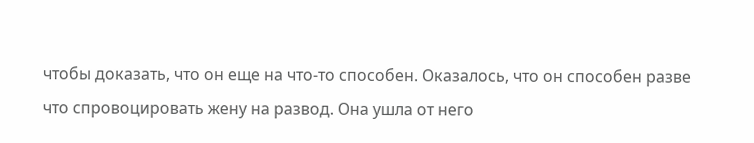чтобы доказать, что он еще на что-то способен. Оказалось, что он способен разве что спровоцировать жену на развод. Она ушла от него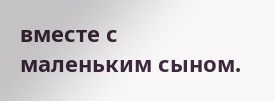вместе с маленьким сыном.